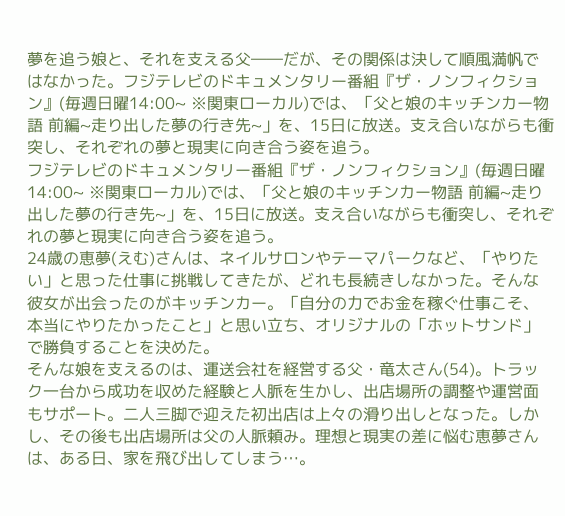夢を追う娘と、それを支える父――だが、その関係は決して順風満帆ではなかった。フジテレビのドキュメンタリー番組『ザ・ノンフィクション』(毎週日曜14:00~ ※関東ローカル)では、「父と娘のキッチンカー物語 前編~走り出した夢の行き先~」を、15日に放送。支え合いながらも衝突し、それぞれの夢と現実に向き合う姿を追う。
フジテレビのドキュメンタリー番組『ザ・ノンフィクション』(毎週日曜14:00~ ※関東ローカル)では、「父と娘のキッチンカー物語 前編~走り出した夢の行き先~」を、15日に放送。支え合いながらも衝突し、それぞれの夢と現実に向き合う姿を追う。
24歳の恵夢(えむ)さんは、ネイルサロンやテーマパークなど、「やりたい」と思った仕事に挑戦してきたが、どれも長続きしなかった。そんな彼女が出会ったのがキッチンカー。「自分の力でお金を稼ぐ仕事こそ、本当にやりたかったこと」と思い立ち、オリジナルの「ホットサンド」で勝負することを決めた。
そんな娘を支えるのは、運送会社を経営する父・竜太さん(54)。トラック一台から成功を収めた経験と人脈を生かし、出店場所の調整や運営面もサポート。二人三脚で迎えた初出店は上々の滑り出しとなった。しかし、その後も出店場所は父の人脈頼み。理想と現実の差に悩む恵夢さんは、ある日、家を飛び出してしまう…。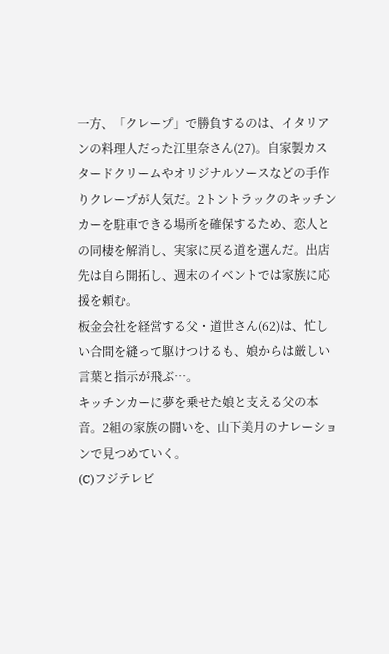一方、「クレープ」で勝負するのは、イタリアンの料理人だった江里奈さん(27)。自家製カスタードクリームやオリジナルソースなどの手作りクレープが人気だ。2トントラックのキッチンカーを駐車できる場所を確保するため、恋人との同棲を解消し、実家に戻る道を選んだ。出店先は自ら開拓し、週末のイベントでは家族に応援を頼む。
板金会社を経営する父・道世さん(62)は、忙しい合間を縫って駆けつけるも、娘からは厳しい言葉と指示が飛ぶ…。
キッチンカーに夢を乗せた娘と支える父の本音。2組の家族の闘いを、山下美月のナレーションで見つめていく。
(C)フジテレビ